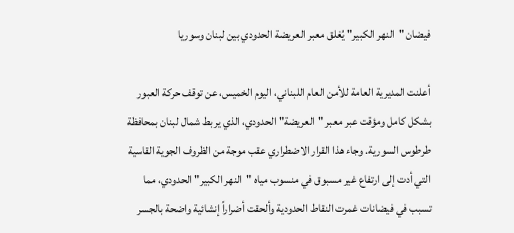فيضان "النهر الكبير" يُغلق معبر العريضة الحدودي بين لبنان وسوريا

أعلنت المديرية العامة للأمن العام اللبناني، اليوم الخميس، عن توقف حركة العبور بشكل كامل ومؤقت عبر معبر "العريضة" الحدودي، الذي يربط شمال لبنان بمحافظة طرطوس السورية. وجاء هذا القرار الاضطراري عقب موجة من الظروف الجوية القاسية التي أدت إلى ارتفاع غير مسبوق في منسوب مياه "النهر الكبير" الحدودي، مما تسبب في فيضانات غمرت النقاط الحدودية وألحقت أضراراً إنشائية واضحة بالجسر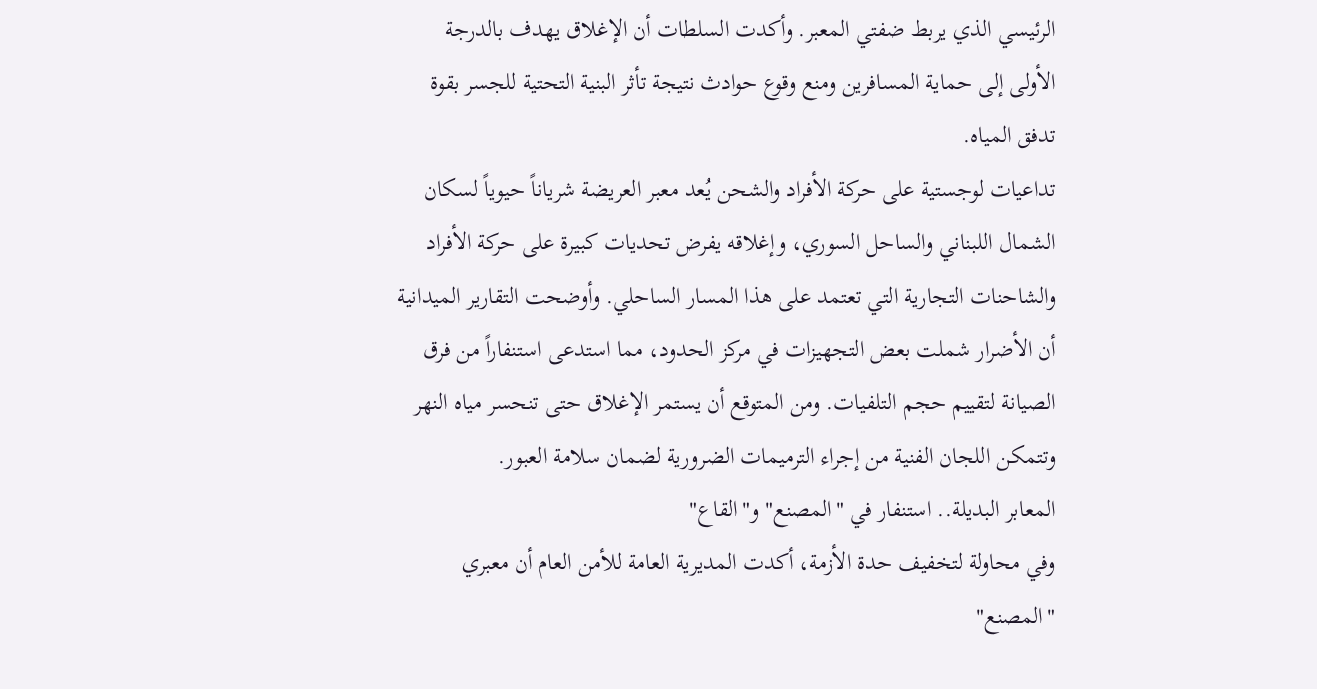الرئيسي الذي يربط ضفتي المعبر. وأكدت السلطات أن الإغلاق يهدف بالدرجة الأولى إلى حماية المسافرين ومنع وقوع حوادث نتيجة تأثر البنية التحتية للجسر بقوة تدفق المياه.
تداعيات لوجستية على حركة الأفراد والشحن يُعد معبر العريضة شرياناً حيوياً لسكان الشمال اللبناني والساحل السوري، وإغلاقه يفرض تحديات كبيرة على حركة الأفراد والشاحنات التجارية التي تعتمد على هذا المسار الساحلي. وأوضحت التقارير الميدانية أن الأضرار شملت بعض التجهيزات في مركز الحدود، مما استدعى استنفاراً من فرق الصيانة لتقييم حجم التلفيات. ومن المتوقع أن يستمر الإغلاق حتى تنحسر مياه النهر وتتمكن اللجان الفنية من إجراء الترميمات الضرورية لضمان سلامة العبور.
المعابر البديلة.. استنفار في "المصنع" و"القاع"
وفي محاولة لتخفيف حدة الأزمة، أكدت المديرية العامة للأمن العام أن معبري "المصنع"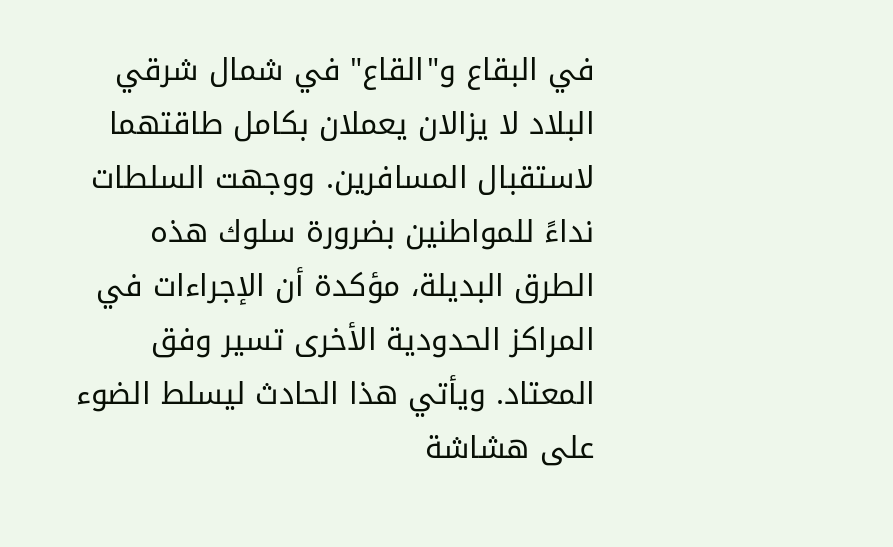في البقاع و"القاع" في شمال شرقي البلاد لا يزالان يعملان بكامل طاقتهما لاستقبال المسافرين. ووجهت السلطات نداءً للمواطنين بضرورة سلوك هذه الطرق البديلة، مؤكدة أن الإجراءات في المراكز الحدودية الأخرى تسير وفق المعتاد. ويأتي هذا الحادث ليسلط الضوء على هشاشة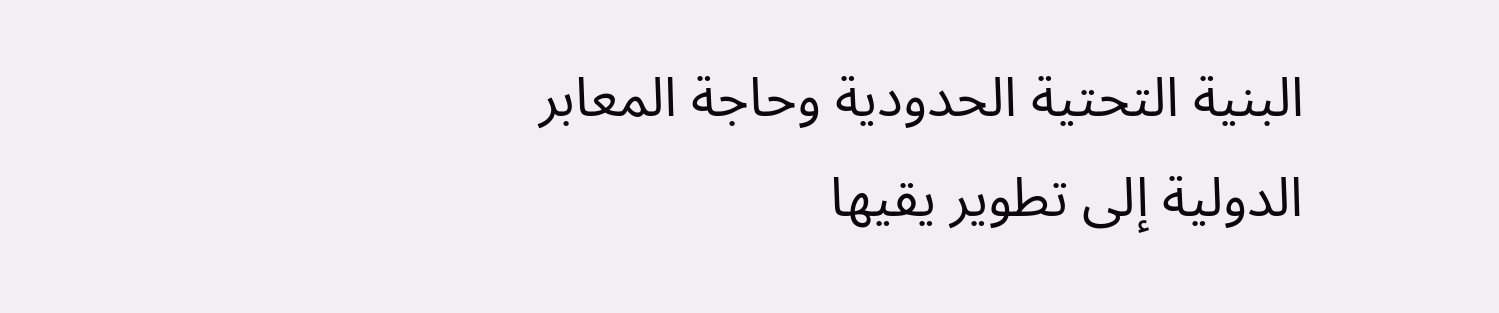البنية التحتية الحدودية وحاجة المعابر الدولية إلى تطوير يقيها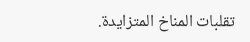تقلبات المناخ المتزايدة.